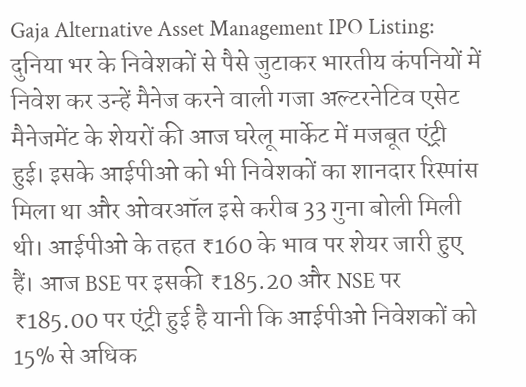Gaja Alternative Asset Management IPO Listing: दुनिया भर के निवेशकों से पैसे जुटाकर भारतीय कंपनियों में निवेश कर उन्हें मैनेज करने वाली गजा अल्टरनेटिव एसेट मैनेजमेंट के शेयरों की आज घरेलू मार्केट में मजबूत एंट्री हुई। इसके आईपीओ को भी निवेशकों का शानदार रिस्पांस मिला था और ओवरऑल इसे करीब 33 गुना बोली मिली थी। आईपीओ के तहत ₹160 के भाव पर शेयर जारी हुए हैं। आज BSE पर इसकी ₹185.20 और NSE पर ₹185.00 पर एंट्री हुई है यानी कि आईपीओ निवेशकों को 15% से अधिक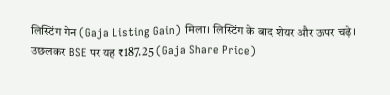लिस्टिंग गेन (Gaja Listing Gain) मिला। लिस्टिंग के बाद शेयर और ऊपर चढ़े। उछलकर BSE पर यह ₹187.25 (Gaja Share Price)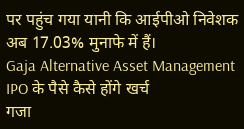पर पहुंच गया यानी कि आईपीओ निवेशक अब 17.03% मुनाफे में हैं।
Gaja Alternative Asset Management IPO के पैसे कैसे होंगे खर्च
गजा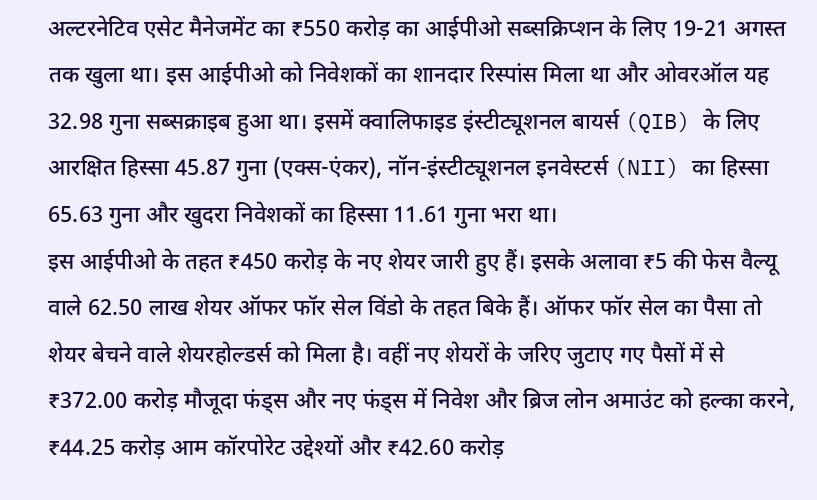अल्टरनेटिव एसेट मैनेजमेंट का ₹550 करोड़ का आईपीओ सब्सक्रिप्शन के लिए 19-21 अगस्त तक खुला था। इस आईपीओ को निवेशकों का शानदार रिस्पांस मिला था और ओवरऑल यह 32.98 गुना सब्सक्राइब हुआ था। इसमें क्वालिफाइड इंस्टीट्यूशनल बायर्स (QIB) के लिए आरक्षित हिस्सा 45.87 गुना (एक्स-एंकर), नॉन-इंस्टीट्यूशनल इनवेस्टर्स (NII) का हिस्सा 65.63 गुना और खुदरा निवेशकों का हिस्सा 11.61 गुना भरा था।
इस आईपीओ के तहत ₹450 करोड़ के नए शेयर जारी हुए हैं। इसके अलावा ₹5 की फेस वैल्यू वाले 62.50 लाख शेयर ऑफर फॉर सेल विंडो के तहत बिके हैं। ऑफर फॉर सेल का पैसा तो शेयर बेचने वाले शेयरहोल्डर्स को मिला है। वहीं नए शेयरों के जरिए जुटाए गए पैसों में से ₹372.00 करोड़ मौजूदा फंड्स और नए फंड्स में निवेश और ब्रिज लोन अमाउंट को हल्का करने, ₹44.25 करोड़ आम कॉरपोरेट उद्देश्यों और ₹42.60 करोड़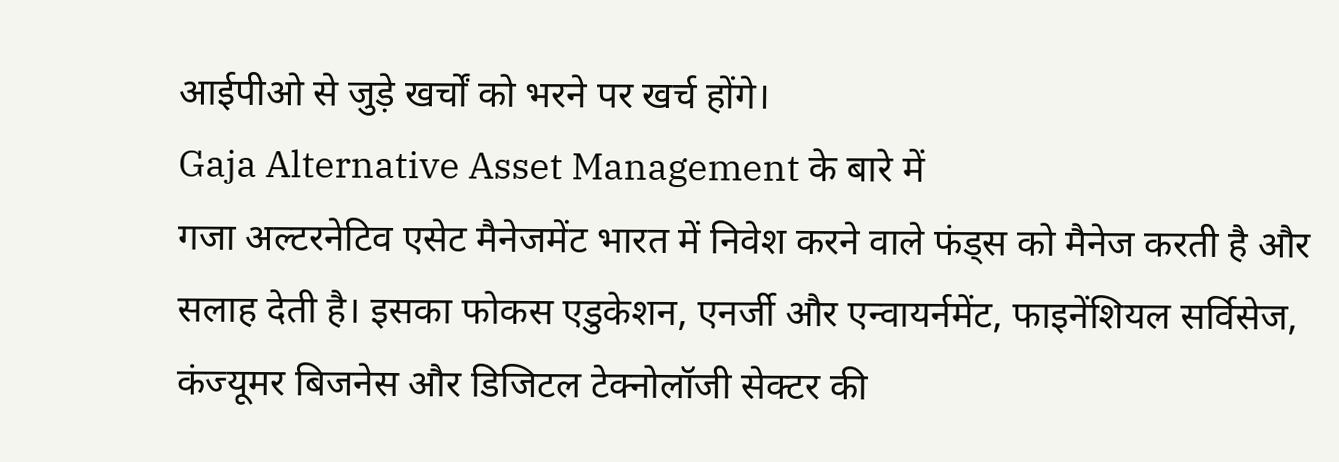आईपीओ से जुड़े खर्चों को भरने पर खर्च होंगे।
Gaja Alternative Asset Management के बारे में
गजा अल्टरनेटिव एसेट मैनेजमेंट भारत में निवेश करने वाले फंड्स को मैनेज करती है और सलाह देती है। इसका फोकस एडुकेशन, एनर्जी और एन्वायर्नमेंट, फाइनेंशियल सर्विसेज, कंज्यूमर बिजनेस और डिजिटल टेक्नोलॉजी सेक्टर की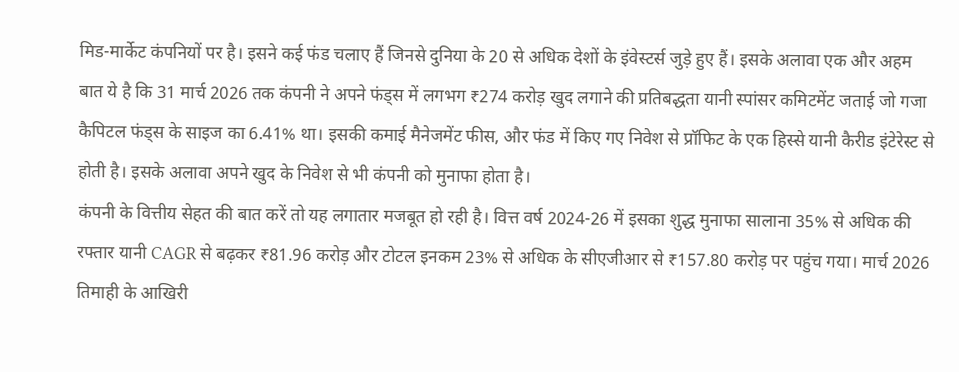मिड-मार्केट कंपनियों पर है। इसने कई फंड चलाए हैं जिनसे दुनिया के 20 से अधिक देशों के इंवेस्टर्स जुड़े हुए हैं। इसके अलावा एक और अहम बात ये है कि 31 मार्च 2026 तक कंपनी ने अपने फंड्स में लगभग ₹274 करोड़ खुद लगाने की प्रतिबद्धता यानी स्पांसर कमिटमेंट जताई जो गजा कैपिटल फंड्स के साइज का 6.41% था। इसकी कमाई मैनेजमेंट फीस, और फंड में किए गए निवेश से प्रॉफिट के एक हिस्से यानी कैरीड इंटेरेस्ट से होती है। इसके अलावा अपने खुद के निवेश से भी कंपनी को मुनाफा होता है।
कंपनी के वित्तीय सेहत की बात करें तो यह लगातार मजबूत हो रही है। वित्त वर्ष 2024-26 में इसका शुद्ध मुनाफा सालाना 35% से अधिक की रफ्तार यानी CAGR से बढ़कर ₹81.96 करोड़ और टोटल इनकम 23% से अधिक के सीएजीआर से ₹157.80 करोड़ पर पहुंच गया। मार्च 2026 तिमाही के आखिरी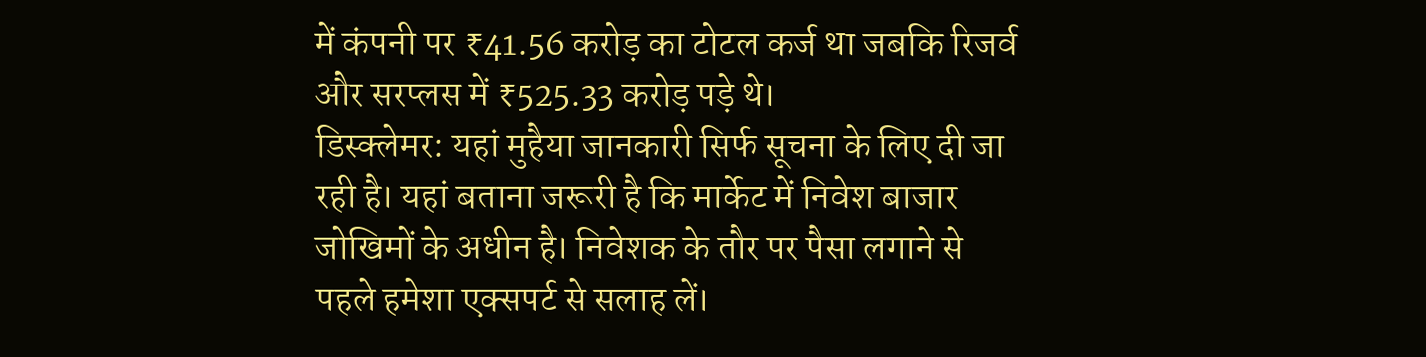में कंपनी पर ₹41.56 करोड़ का टोटल कर्ज था जबकि रिजर्व और सरप्लस में ₹525.33 करोड़ पड़े थे।
डिस्क्लेमर: यहां मुहैया जानकारी सिर्फ सूचना के लिए दी जा रही है। यहां बताना जरूरी है कि मार्केट में निवेश बाजार जोखिमों के अधीन है। निवेशक के तौर पर पैसा लगाने से पहले हमेशा एक्सपर्ट से सलाह लें।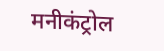मनीकंट्रोल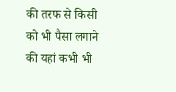की तरफ से किसी को भी पैसा लगाने की यहां कभी भी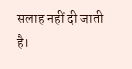सलाह नहीं दी जाती है।